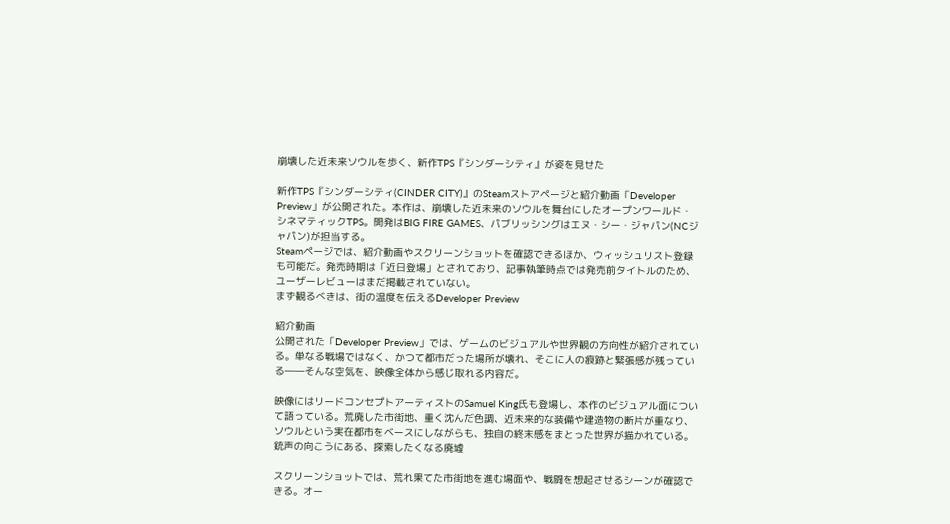崩壊した近未来ソウルを歩く、新作TPS『シンダーシティ』が姿を見せた

新作TPS『シンダーシティ(CINDER CITY)』のSteamストアページと紹介動画「Developer Preview」が公開された。本作は、崩壊した近未来のソウルを舞台にしたオープンワールド・シネマティックTPS。開発はBIG FIRE GAMES、パブリッシングはエヌ・シー・ジャパン(NCジャパン)が担当する。
Steamページでは、紹介動画やスクリーンショットを確認できるほか、ウィッシュリスト登録も可能だ。発売時期は「近日登場」とされており、記事執筆時点では発売前タイトルのため、ユーザーレビューはまだ掲載されていない。
まず観るべきは、街の温度を伝えるDeveloper Preview

紹介動画
公開された「Developer Preview」では、ゲームのビジュアルや世界観の方向性が紹介されている。単なる戦場ではなく、かつて都市だった場所が壊れ、そこに人の痕跡と緊張感が残っている――そんな空気を、映像全体から感じ取れる内容だ。

映像にはリードコンセプトアーティストのSamuel King氏も登場し、本作のビジュアル面について語っている。荒廃した市街地、重く沈んだ色調、近未来的な装備や建造物の断片が重なり、ソウルという実在都市をベースにしながらも、独自の終末感をまとった世界が描かれている。
銃声の向こうにある、探索したくなる廃墟

スクリーンショットでは、荒れ果てた市街地を進む場面や、戦闘を想起させるシーンが確認できる。オー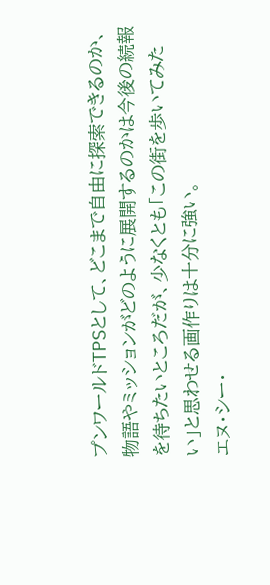プンワールドTPSとして、どこまで自由に探索できるのか、物語やミッションがどのように展開するのかは今後の続報を待ちたいところだが、少なくとも「この街を歩いてみたい」と思わせる画作りは十分に強い。
エヌ・シー・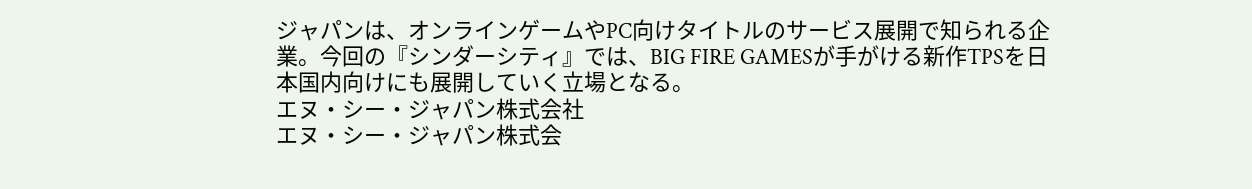ジャパンは、オンラインゲームやPC向けタイトルのサービス展開で知られる企業。今回の『シンダーシティ』では、BIG FIRE GAMESが手がける新作TPSを日本国内向けにも展開していく立場となる。
エヌ・シー・ジャパン株式会社
エヌ・シー・ジャパン株式会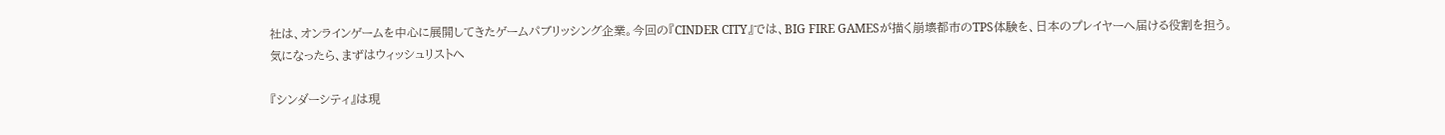社は、オンラインゲームを中心に展開してきたゲームパブリッシング企業。今回の『CINDER CITY』では、BIG FIRE GAMESが描く崩壊都市のTPS体験を、日本のプレイヤーへ届ける役割を担う。
気になったら、まずはウィッシュリストへ

『シンダーシティ』は現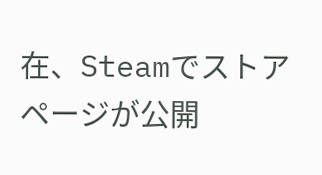在、Steamでストアページが公開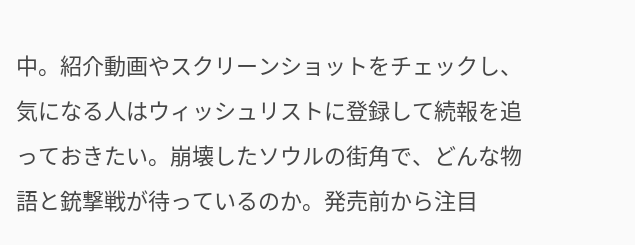中。紹介動画やスクリーンショットをチェックし、気になる人はウィッシュリストに登録して続報を追っておきたい。崩壊したソウルの街角で、どんな物語と銃撃戦が待っているのか。発売前から注目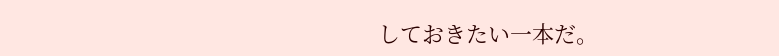しておきたい一本だ。